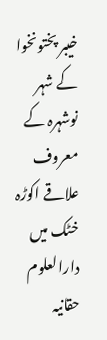خیبر پختونخوا کے شہر نوشہرہ کے معروف علاقے اکوڑہ خٹک میں دارالعلوم حقانیہ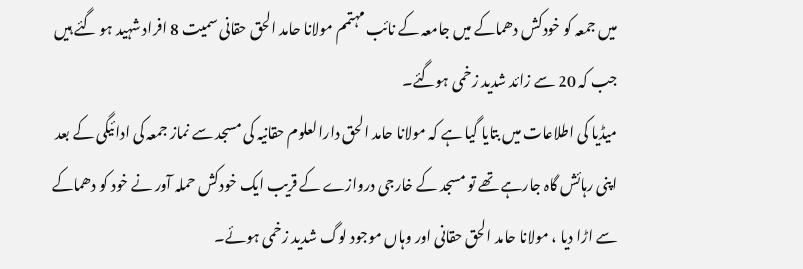میں جمعہ کو خودکش دھماکے میں جامعہ کے نائب مہتمم مولانا حامد الحق حقانی سمیت 8 افراد شہید ہو گئے ہیں جب کہ 20 سے زائد شدید زخمی ہوگئے۔
میڈیا کی اطلاعات میں بتایا گیا ہے کہ مولانا حامد الحق دارالعلوم حقانیہ کی مسجد سے نماز جمعہ کی ادائیگی کے بعد اپنی رہائش گاہ جارہے تھے تو مسجد کے خارجی دروازے کے قریب ایک خودکش حملہ آور نے خود کو دھماکے سے اڑا دیا ، مولانا حامد الحق حقانی اور وہاں موجود لوگ شدید زخمی ہوئے۔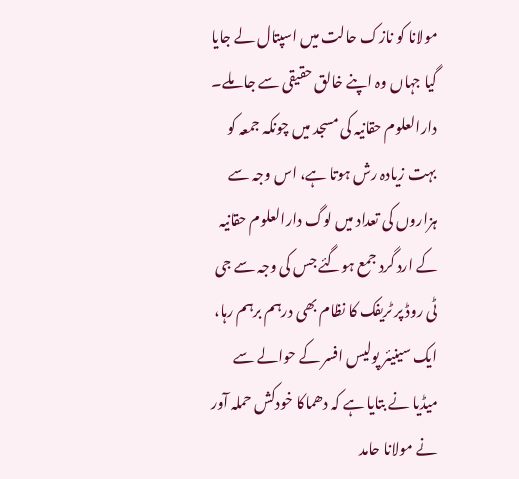مولانا کو نازک حالت میں اسپتال لے جایا گیا جہاں وہ اپنے خالق حقیقی سے جا ملے۔ دارالعلوم حقانیہ کی مسجد میں چونکہ جمعہ کو بہت زیادہ رش ہوتا ہے، اس وجہ سے ہزاروں کی تعداد میں لوگ دارالعلوم حقانیہ کے ارد گرد جمع ہوگئے جس کی وجہ سے جی ٹی روڈ پر ٹریفک کا نظام بھی درہم برہم رہا، ایک سینیئر پولیس افسر کے حوالے سے میڈیا نے بتایا ہے کہ دھماکا خودکش حملہ آور نے مولانا حامد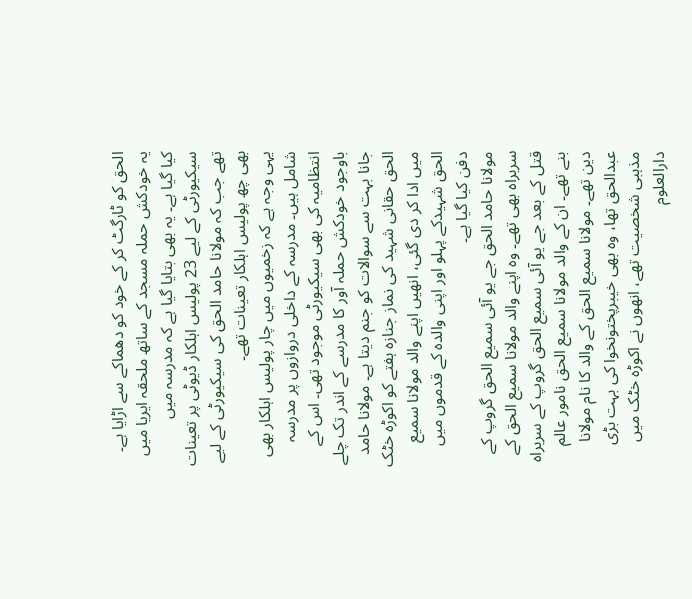الحق کو ٹارگٹ کر کے خود کو دھماکے سے اڑایا ہے۔
یہ خودکش حملہ مسجد کے ساتھ ملحقہ ایریا میں کیا گیا ہے۔ یہ بھی بتایا گیا ہے کہ مدرسہ میں سیکیورٹی کے لیے 23 پولیس اہلکار ڈیوٹی پر تعینات تھے جب کہ مولانا حامد الحق کی سیکیورٹی کے لیے بھی چھ پولیس اہلکار تعینات تھے۔
یہی وجہ ہے کہ زخمیوں میں چار پولیس اہلکار بھی شامل ہیں۔ مدرسہ کے داخلی دروازوں پر مدرسہ انتظامیہ کی بھی سیکیورٹی موجود تھی۔ اس کے باوجود خودکش حملہ آور کا مدرسے کے اندر تک چلے جانا بہت سے سوالات کو جنم دیتا ہے۔ مولانا حامد الحق حقانی شہید کی نماز جنازہ ہفتے کو اکوڑہ خٹک میں ادا کر دی گئی، انھیں اپنے والد مولانا سمیع الحق شہیدکے پہلو اور اپنی والدہ کے قدموں میں دفن کیا گیا ہے۔
مولانا حامد الحق جے یو آئی سمیع الحق گروپ کے سربراہ بھی تھے۔ وہ اپنے والد مولانا سمیع الحق کے قتل کے بعد جے یو آئی سمیع الحق گروپ کے سربراہ بنے تھے۔ ان کے والد مولانا سمیع الحق نامور عالم دین تھے۔ مولانا سمیع الحق کے والد کا نام مولانا عبدالحق تھا، وہ بھی خیبرپختونخوا کی بہت بڑی مذہبی شخصیت تھے، انھوں نے اکوڑہ خٹک میں دارالعلوم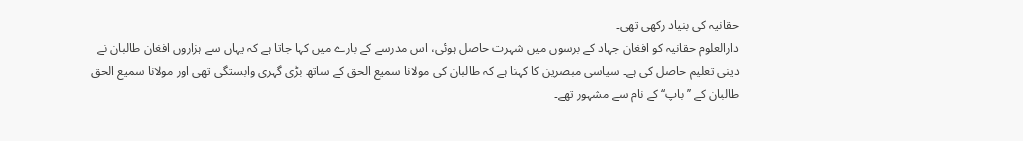حقانیہ کی بنیاد رکھی تھی۔
دارالعلوم حقانیہ کو افغان جہاد کے برسوں میں شہرت حاصل ہوئی، اس مدرسے کے بارے میں کہا جاتا ہے کہ یہاں سے ہزاروں افغان طالبان نے دینی تعلیم حاصل کی ہے۔ سیاسی مبصرین کا کہنا ہے کہ طالبان کی مولانا سمیع الحق کے ساتھ بڑی گہری وابستگی تھی اور مولانا سمیع الحق طالبان کے ’’باپ‘‘ کے نام سے مشہور تھے۔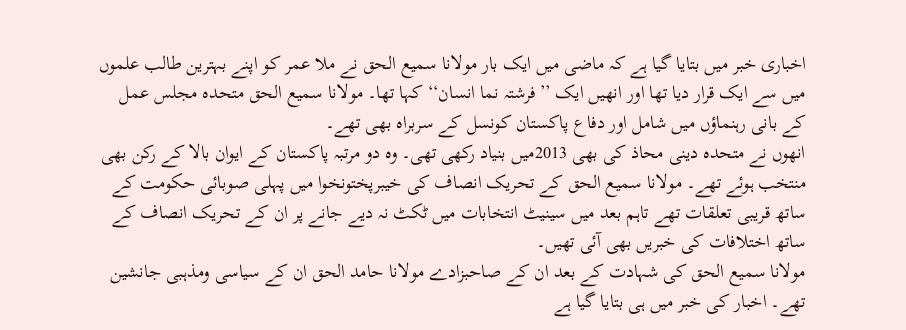اخباری خبر میں بتایا گیا ہے کہ ماضی میں ایک بار مولانا سمیع الحق نے ملا عمر کو اپنے بہترین طالب علموں میں سے ایک قرار دیا تھا اور انھیں ایک ’’فرشتہ نما انسان‘‘ کہا تھا۔ مولانا سمیع الحق متحدہ مجلس عمل کے بانی رہنماؤں میں شامل اور دفاع پاکستان کونسل کے سربراہ بھی تھے۔
انھوں نے متحدہ دینی محاذ کی بھی 2013میں بنیاد رکھی تھی۔ وہ دو مرتبہ پاکستان کے ایوان بالا کے رکن بھی منتخب ہوئے تھے۔ مولانا سمیع الحق کے تحریک انصاف کی خیبرپختونخوا میں پہلی صوبائی حکومت کے ساتھ قریبی تعلقات تھے تاہم بعد میں سینیٹ انتخابات میں ٹکٹ نہ دیے جانے پر ان کے تحریک انصاف کے ساتھ اختلافات کی خبریں بھی آئی تھیں۔
مولانا سمیع الحق کی شہادت کے بعد ان کے صاحبزادے مولانا حامد الحق ان کے سیاسی ومذہبی جانشین تھے۔ اخبار کی خبر میں ہی بتایا گیا ہے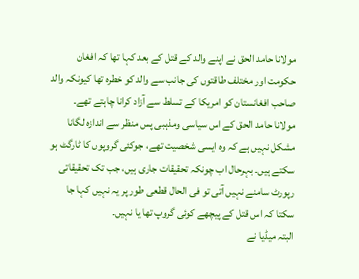مولانا حامد الحق نے اپنے والد کے قتل کے بعد کہا تھا کہ افغان حکومت اور مختلف طاقتوں کی جانب سے والد کو خطرہ تھا کیونکہ والد صاحب افغانستان کو امریکا کے تسلط سے آزاد کرانا چاہتے تھے۔
مولانا حامد الحق کے اس سیاسی ومذہبی پس منظر سے اندازہ لگانا مشکل نہیں ہے کہ وہ ایسی شخصیت تھے، جوکئی گروپوں کا ٹارگٹ ہو سکتے ہیں۔ بہرحال اب چونکہ تحقیقات جاری ہیں، جب تک تحقیقاتی رپورٹ سامنے نہیں آتی تو فی الحال قطعی طور پر یہ نہیں کہا جا سکتا کہ اس قتل کے پیچھے کوئی گروپ تھا یا نہیں۔
البتہ میڈیا نے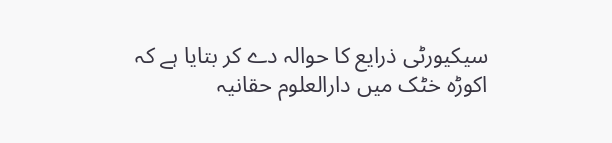سیکیورٹی ذرایع کا حوالہ دے کر بتایا ہے کہ اکوڑہ خٹک میں دارالعلوم حقانیہ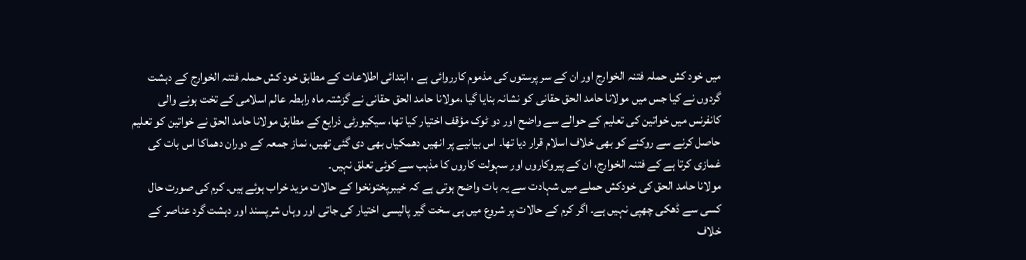میں خود کش حملہ فتنہ الخوارج اور ان کے سر پرستوں کی مذموم کارروائی ہے ، ابتدائی اطلاعات کے مطابق خود کش حملہ فتنہ الخوارج کے دہشت گردوں نے کیا جس میں مولانا حامد الحق حقانی کو نشانہ بنایا گیا ،مولانا حامد الحق حقانی نے گزشتہ ماہ رابطہ عالم اسلامی کے تخت ہونے والی کانفرنس میں خواتین کی تعلیم کے حوالے سے واضح اور دو ٹوک مؤقف اختیار کیا تھا، سیکیورٹی ذرایع کے مطابق مولانا حامد الحق نے خواتین کو تعلیم حاصل کرنے سے روکنے کو بھی خلاف اسلام قرار دیا تھا۔ اس بیانیے پر انھیں دھمکیاں بھی دی گئی تھیں، نماز جمعہ کے دوران دھماکا اس بات کی غمازی کرتا ہے کے فتنہ الخوارج، ان کے پیروکاروں اور سہولت کاروں کا مذہب سے کوئی تعلق نہیں۔
مولانا حامد الحق کی خودکش حملے میں شہادت سے یہ بات واضح ہوتی ہے کہ خیبرپختونخوا کے حالات مزید خراب ہوئے ہیں۔ کرم کی صورت حال کسی سے ڈھکی چھپی نہیں ہے۔ اگر کرم کے حالات پر شروع میں ہی سخت گیر پالیسی اختیار کی جاتی اور وہاں شرپسند اور دہشت گرد عناصر کے خلاف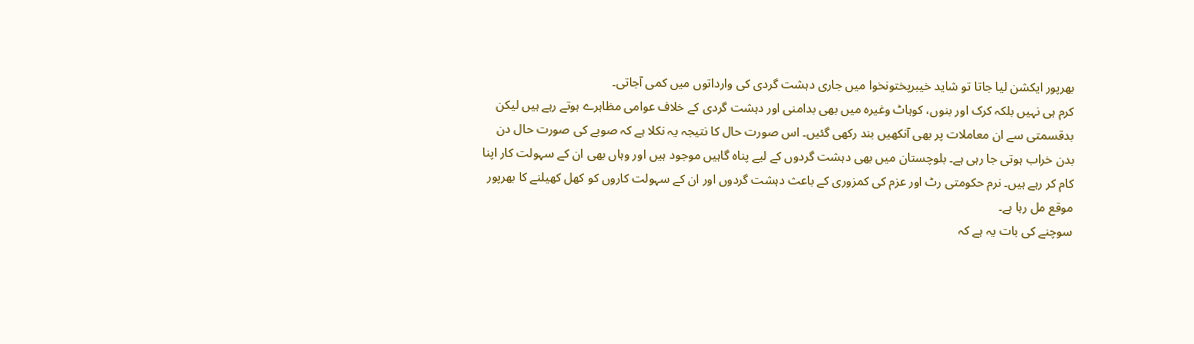بھرپور ایکشن لیا جاتا تو شاید خیبرپختونخوا میں جاری دہشت گردی کی وارداتوں میں کمی آجاتی۔
کرم ہی نہیں بلکہ کرک اور بنوں، کوہاٹ وغیرہ میں بھی بدامنی اور دہشت گردی کے خلاف عوامی مظاہرے ہوتے رہے ہیں لیکن بدقسمتی سے ان معاملات پر بھی آنکھیں بند رکھی گئیں۔ اس صورت حال کا نتیجہ یہ نکلا ہے کہ صوبے کی صورت حال دن بدن خراب ہوتی جا رہی ہے۔ بلوچستان میں بھی دہشت گردوں کے لیے پناہ گاہیں موجود ہیں اور وہاں بھی ان کے سہولت کار اپنا کام کر رہے ہیں۔ نرم حکومتی رٹ اور عزم کی کمزوری کے باعث دہشت گردوں اور ان کے سہولت کاروں کو کھل کھیلنے کا بھرپور موقع مل رہا ہے۔
سوچنے کی بات یہ ہے کہ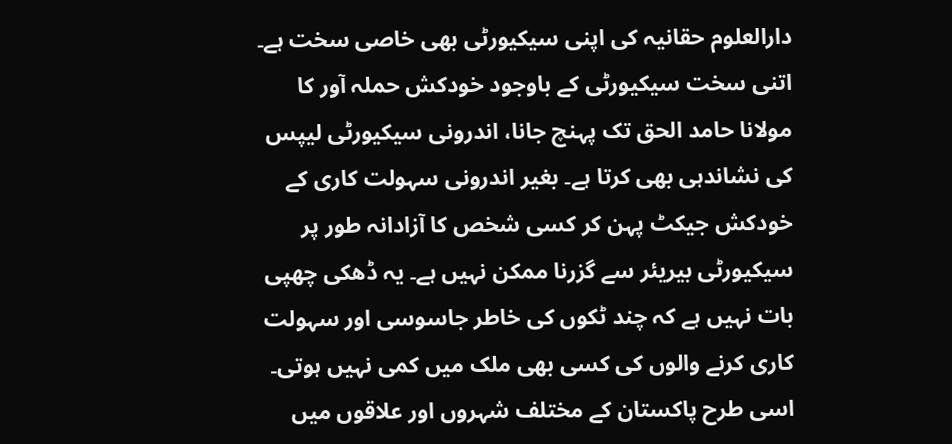دارالعلوم حقانیہ کی اپنی سیکیورٹی بھی خاصی سخت ہے۔ اتنی سخت سیکیورٹی کے باوجود خودکش حملہ آور کا مولانا حامد الحق تک پہنچ جانا، اندرونی سیکیورٹی لیپس کی نشاندہی بھی کرتا ہے۔ بغیر اندرونی سہولت کاری کے خودکش جیکٹ پہن کر کسی شخص کا آزادانہ طور پر سیکیورٹی بیریئر سے گزرنا ممکن نہیں ہے۔ یہ ڈھکی چھپی بات نہیں ہے کہ چند ٹکوں کی خاطر جاسوسی اور سہولت کاری کرنے والوں کی کسی بھی ملک میں کمی نہیں ہوتی۔ اسی طرح پاکستان کے مختلف شہروں اور علاقوں میں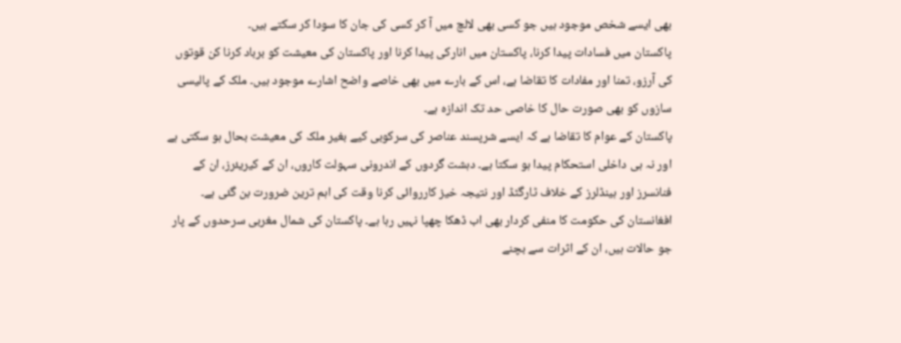بھی ایسے شخص موجود ہیں جو کسی بھی لالچ میں آ کر کسی کی جان کا سودا کر سکتے ہیں۔
پاکستان میں فسادات پیدا کرنا، پاکستان میں انارکی پیدا کرنا اور پاکستان کی معیشت کو برباد کرنا کن قوتوں کی آرزو، تمنا اور مفادات کا تقاضا ہے، اس کے بارے میں بھی خاصے واضح اشارے موجود ہیں۔ ملک کے پالیسی سازوں کو بھی صورت حال کا خاصی حد تک اندازہ ہے۔
پاکستان کے عوام کا تقاضا ہے کہ ایسے شرپسند عناصر کی سرکوبی کیے بغیر ملک کی معیشت بحال ہو سکتی ہے اور نہ ہی داخلی استحکام پیدا ہو سکتا ہے۔ دہشت گردوں کے اندرونی سہولت کاروں، ان کے کیریئرز، ان کے فنانسرز اور ہینڈلرز کے خلاف ٹارگٹڈ اور نتیجہ خیز کارروائی کرنا وقت کی اہم ترین ضرورت بن گئی ہے۔
افغانستان کی حکومت کا منفی کردار بھی اب ڈھکا چھپا نہیں رہا ہے۔ پاکستان کی شمال مغربی سرحدوں کے پار جو حالات ہیں، ان کے اثرات سے بچنے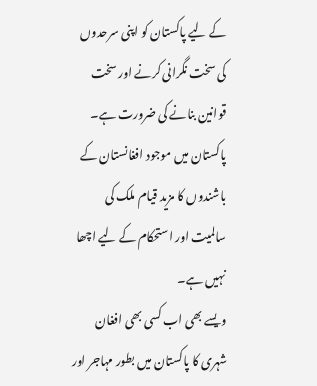کے لیے پاکستان کو اپنی سرحدوں کی سخت نگرانی کرنے اور سخت قوانین بنانے کی ضرورت ہے۔ پاکستان میں موجود افغانستان کے باشندوں کا مزید قیام ملک کی سالمیت اور استحکام کے لیے اچھا نہیں ہے۔
ویسے بھی اب کسی بھی افغان شہری کا پاکستان میں بطور مہاجر اور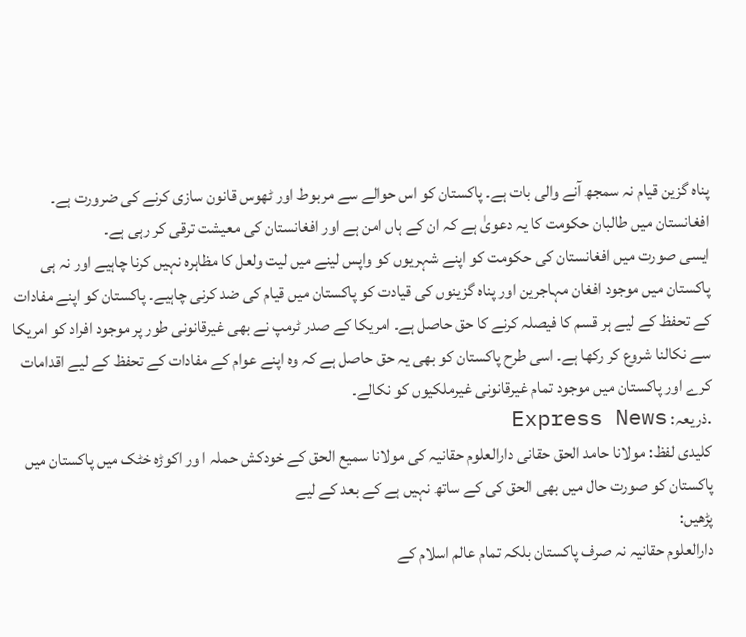پناہ گزین قیام نہ سمجھ آنے والی بات ہے۔ پاکستان کو اس حوالے سے مربوط اور ٹھوس قانون سازی کرنے کی ضرورت ہے۔ افغانستان میں طالبان حکومت کا یہ دعویٰ ہے کہ ان کے ہاں امن ہے اور افغانستان کی معیشت ترقی کر رہی ہے۔
ایسی صورت میں افغانستان کی حکومت کو اپنے شہریوں کو واپس لینے میں لیت ولعل کا مظاہرہ نہیں کرنا چاہیے اور نہ ہی پاکستان میں موجود افغان مہاجرین اور پناہ گزینوں کی قیادت کو پاکستان میں قیام کی ضد کرنی چاہیے۔ پاکستان کو اپنے مفادات کے تحفظ کے لیے ہر قسم کا فیصلہ کرنے کا حق حاصل ہے۔ امریکا کے صدر ٹرمپ نے بھی غیرقانونی طور پر موجود افراد کو امریکا سے نکالنا شروع کر رکھا ہے۔ اسی طرح پاکستان کو بھی یہ حق حاصل ہے کہ وہ اپنے عوام کے مفادات کے تحفظ کے لیے اقدامات کرے اور پاکستان میں موجود تمام غیرقانونی غیرملکیوں کو نکالے۔
.ذریعہ: Express News
کلیدی لفظ: مولانا حامد الحق حقانی دارالعلوم حقانیہ کی مولانا سمیع الحق کے خودکش حملہ ا ور اکوڑہ خٹک میں پاکستان میں پاکستان کو صورت حال میں بھی الحق کی کے ساتھ نہیں ہے کے بعد کے لیے
پڑھیں:
دارالعلوم حقانیہ نہ صرف پاکستان بلکہ تمام عالم اسلام کے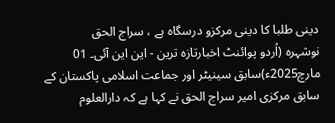دینی طلبا کا دینی مرکزو درسگاہ ہے ، سراج الحق
نوشہرہ (اُردو پوائنٹ اخبارتازہ ترین - این این آئی۔ 01 مارچ2025ء)سابق سینیٹر اور جماعت اسلامی پاکستان کے سابق مرکزی امیر سراج الحق نے کہا ہے کہ دارالعلوم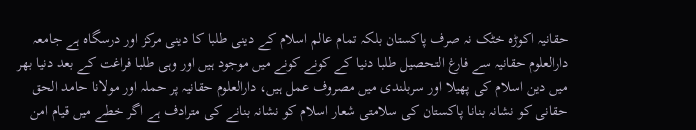حقانیہ اکوڑہ خٹک نہ صرف پاکستان بلکہ تمام عالم اسلام کے دینی طلبا کا دینی مرکز اور درسگاہ ہے جامعہ دارالعلوم حقانیہ سے فارغ التحصیل طلبا دنیا کے کونے کونے میں موجود ہیں اور وہی طلبا فراغت کے بعد دنیا بھر میں دین اسلام کی پھیلا اور سربلندی میں مصروف عمل ہیں، دارالعلوم حقانیہ پر حملہ اور مولانا حامد الحق حقانی کو نشانہ بنانا پاکستان کی سلامتی شعار اسلام کو نشانہ بنانے کی مترادف ہے اگر خطے میں قیام امن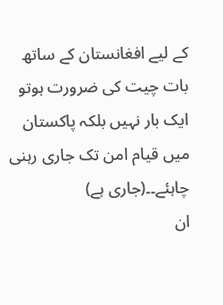کے لیے افغانستان کے ساتھ بات چیت کی ضرورت ہوتو ایک بار نہیں بلکہ پاکستان میں قیام امن تک جاری رہنی چاہئے۔۔(جاری ہے)
ان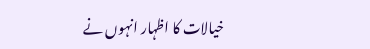خیالات کا اظہار انہوں نے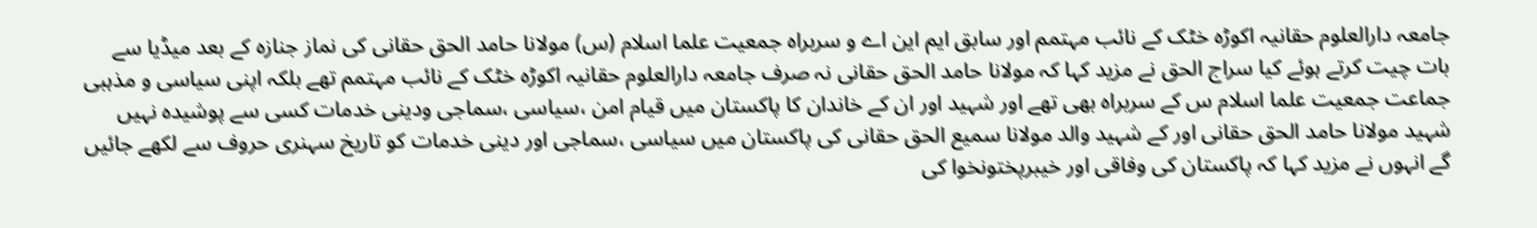جامعہ دارالعلوم حقانیہ اکوڑہ خٹک کے نائب مہتمم اور سابق ایم این اے و سربراہ جمعیت علما اسلام (س) مولانا حامد الحق حقانی کی نماز جنازہ کے بعد میڈیا سے بات چیت کرتے ہوئے کیا سراج الحق نے مزید کہا کہ مولانا حامد الحق حقانی نہ صرف جامعہ دارالعلوم حقانیہ اکوڑہ خٹک کے نائب مہتمم تھے بلکہ اپنی سیاسی و مذہبی جماعت جمعیت علما اسلام س کے سربراہ بھی تھے اور شہید اور ان کے خاندان کا پاکستان میں قیام امن ،سیاسی ،سماجی ودینی خدمات کسی سے پوشیدہ نہیں شہید مولانا حامد الحق حقانی اور کے شہید والد مولانا سمیع الحق حقانی کی پاکستان میں سیاسی ،سماجی اور دینی خدمات کو تاریخ سہنری حروف سے لکھے جائیں گے انہوں نے مزید کہا کہ پاکستان کی وفاقی اور خیبرپختونخوا کی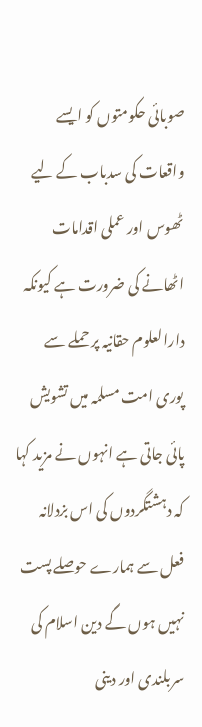صوبائی حکومتوں کو ایسے واقعات کی سدباب کے لیے ٹھوس اور عملی اقدامات اٹھانے کی ضرورت ہے کیونکہ دارالعلوم حقانیہ پر حملے سے پوری امت مسلمہ میں تشویش پائی جاتی ہے انہوں نے مزید کہا کہ دہشتگردوں کی اس بزدلانہ فعل سے ہمارے حوصلے پست نہیں ہوں گے دین اسلام کی سربلندی اور دینی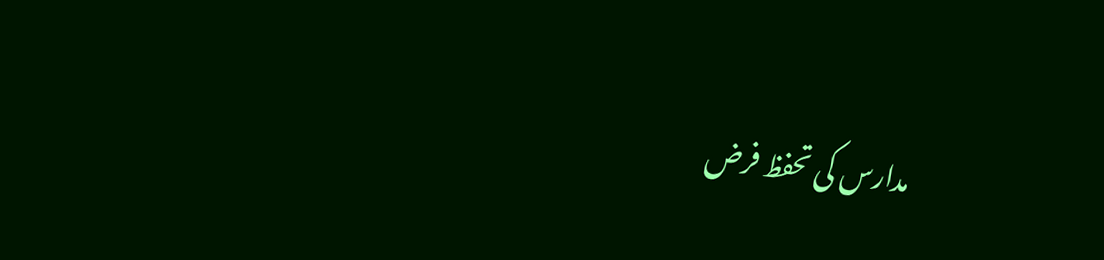مدارس کی تحفظ فرض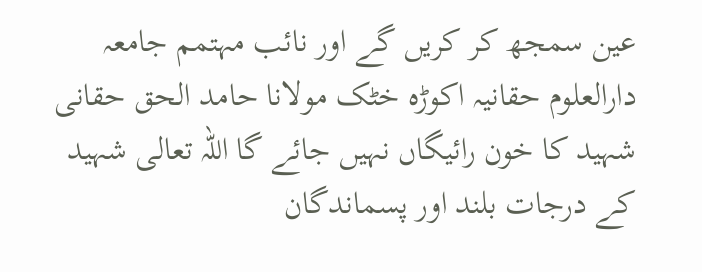عین سمجھ کر کریں گے اور نائب مہتمم جامعہ دارالعلوم حقانیہ اکوڑہ خٹک مولانا حامد الحق حقانی شہید کا خون رائیگاں نہیں جائے گا اللہ تعالی شہید کے درجات بلند اور پسماندگان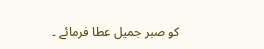کو صبر جمیل عطا فرمائے ۔